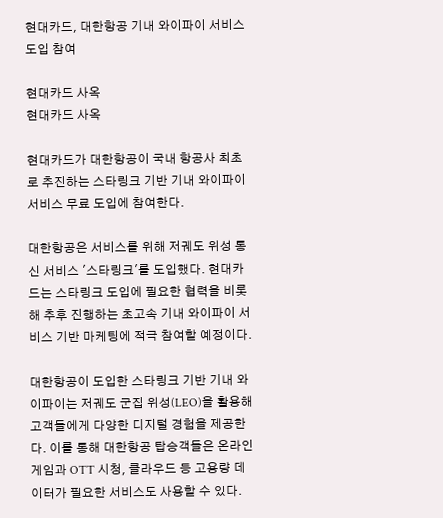현대카드, 대한항공 기내 와이파이 서비스 도입 참여

현대카드 사옥
현대카드 사옥

현대카드가 대한항공이 국내 항공사 최초로 추진하는 스타링크 기반 기내 와이파이 서비스 무료 도입에 참여한다.

대한항공은 서비스를 위해 저궤도 위성 통신 서비스 '스타링크'를 도입했다. 현대카드는 스타링크 도입에 필요한 협력을 비롯해 추후 진행하는 초고속 기내 와이파이 서비스 기반 마케팅에 적극 참여할 예정이다.

대한항공이 도입한 스타링크 기반 기내 와이파이는 저궤도 군집 위성(LEO)을 활용해 고객들에게 다양한 디지털 경험을 제공한다. 이를 통해 대한항공 탑승객들은 온라인 게임과 OTT 시청, 클라우드 등 고용량 데이터가 필요한 서비스도 사용할 수 있다.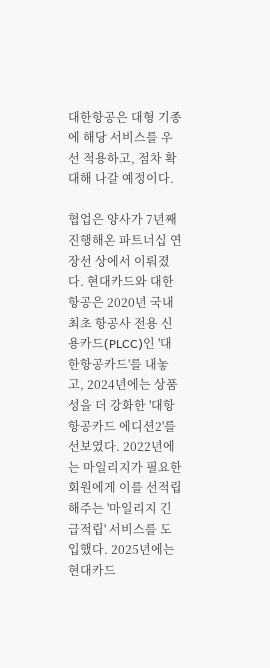대한항공은 대형 기종에 해당 서비스를 우선 적용하고, 점차 확대해 나갈 예정이다.

협업은 양사가 7년째 진행해온 파트너십 연장선 상에서 이뤄졌다. 현대카드와 대한항공은 2020년 국내 최초 항공사 전용 신용카드(PLCC)인 '대한항공카드'를 내놓고, 2024년에는 상품성을 더 강화한 '대항항공카드 에디션2'를 선보였다. 2022년에는 마일리지가 필요한 회원에게 이를 선적립해주는 '마일리지 긴급적립' 서비스를 도입했다. 2025년에는 현대카드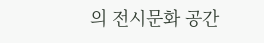의 전시문화 공간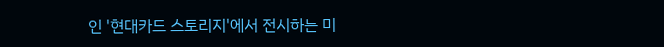인 '현대카드 스토리지'에서 전시하는 미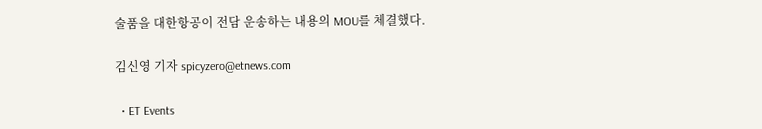술품을 대한항공이 전담 운송하는 내용의 MOU를 체결했다.

김신영 기자 spicyzero@etnews.com

  • ET Events